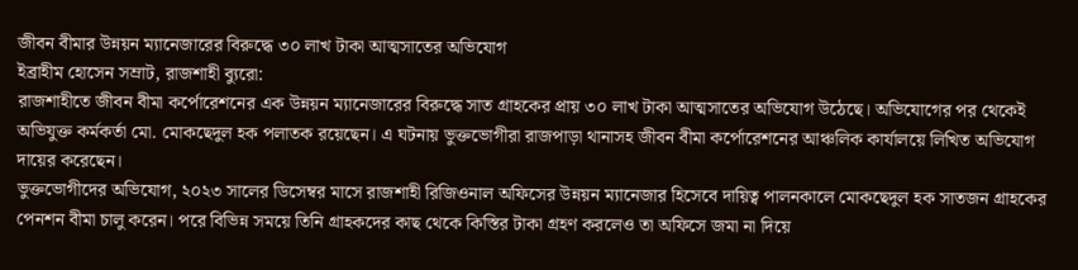জীবন বীমার উন্নয়ন ম্যানেজারের বিরুদ্ধে ৩০ লাখ টাকা আত্মসাতের অভিযোগ
ইব্রাহীম হোসেন সম্রাট, রাজশাহী ব্যুরো:
রাজশাহীতে জীবন বীমা কর্পোরেশনের এক উন্নয়ন ম্যানেজারের বিরুদ্ধে সাত গ্রাহকের প্রায় ৩০ লাখ টাকা আত্মসাতের অভিযোগ উঠেছে। অভিযোগের পর থেকেই অভিযুক্ত কর্মকর্তা মো. মোকছেদুল হক পলাতক রয়েছেন। এ ঘটনায় ভুক্তভোগীরা রাজপাড়া থানাসহ জীবন বীমা কর্পোরেশনের আঞ্চলিক কার্যালয়ে লিখিত অভিযোগ দায়ের করেছেন।
ভুক্তভোগীদের অভিযোগ, ২০২৩ সালের ডিসেম্বর মাসে রাজশাহী রিজিওনাল অফিসের উন্নয়ন ম্যানেজার হিসেবে দায়িত্ব পালনকালে মোকছেদুল হক সাতজন গ্রাহকের পেনশন বীমা চালু করেন। পরে বিভিন্ন সময়ে তিনি গ্রাহকদের কাছ থেকে কিস্তির টাকা গ্রহণ করলেও তা অফিসে জমা না দিয়ে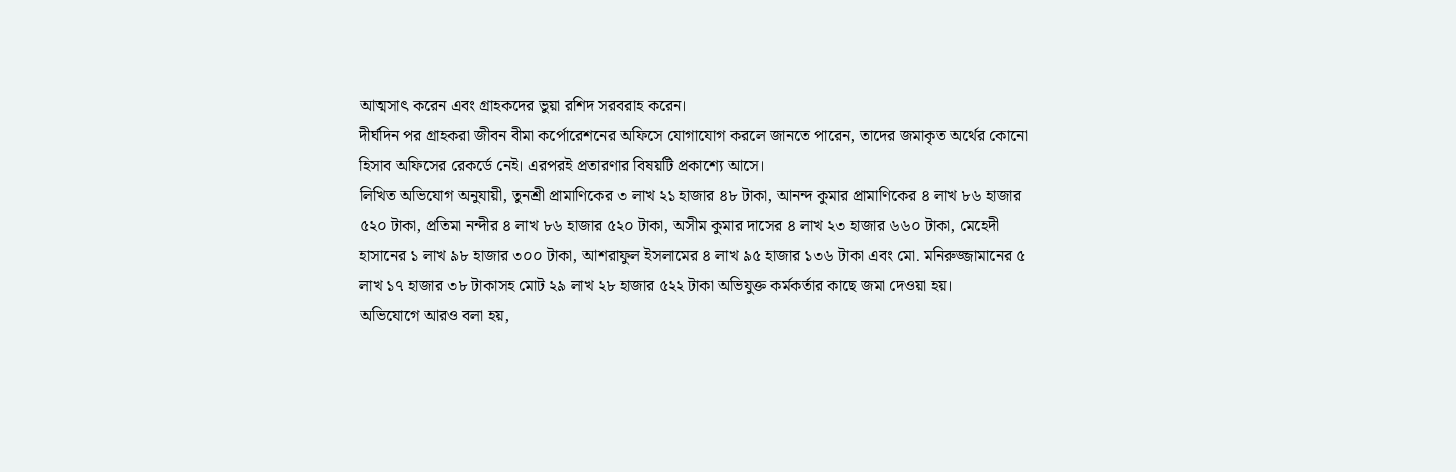আত্মসাৎ করেন এবং গ্রাহকদের ভুয়া রশিদ সরবরাহ করেন।
দীর্ঘদিন পর গ্রাহকরা জীবন বীমা কর্পোরেশনের অফিসে যোগাযোগ করলে জানতে পারেন, তাদের জমাকৃত অর্থের কোনো হিসাব অফিসের রেকর্ডে নেই। এরপরই প্রতারণার বিষয়টি প্রকাশ্যে আসে।
লিখিত অভিযোগ অনুযায়ী, তুনশ্রী প্রামাণিকের ৩ লাখ ২১ হাজার ৪৮ টাকা, আনন্দ কুমার প্রামাণিকের ৪ লাখ ৮৬ হাজার ৫২০ টাকা, প্রতিমা নন্দীর ৪ লাখ ৮৬ হাজার ৫২০ টাকা, অসীম কুমার দাসের ৪ লাখ ২৩ হাজার ৬৬০ টাকা, মেহেদী হাসানের ১ লাখ ৯৮ হাজার ৩০০ টাকা, আশরাফুল ইসলামের ৪ লাখ ৯৫ হাজার ১৩৬ টাকা এবং মো. মনিরুজ্জামানের ৫ লাখ ১৭ হাজার ৩৮ টাকাসহ মোট ২৯ লাখ ২৮ হাজার ৫২২ টাকা অভিযুক্ত কর্মকর্তার কাছে জমা দেওয়া হয়।
অভিযোগে আরও বলা হয়,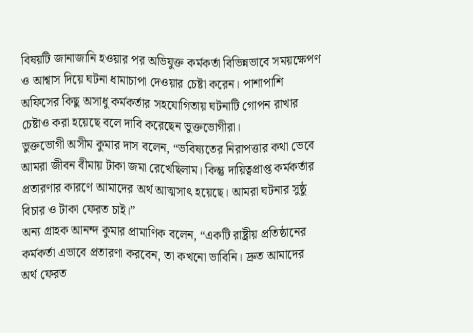বিষয়টি জানাজানি হওয়ার পর অভিযুক্ত কর্মকর্তা বিভিন্নভাবে সময়ক্ষেপণ ও আশ্বাস দিয়ে ঘটনা ধামাচাপা দেওয়ার চেষ্টা করেন। পাশাপাশি অফিসের কিছু অসাধু কর্মকর্তার সহযোগিতায় ঘটনাটি গোপন রাখার চেষ্টাও করা হয়েছে বলে দাবি করেছেন ভুক্তভোগীরা।
ভুক্তভোগী অসীম কুমার দাস বলেন, “ভবিষ্যতের নিরাপত্তার কথা ভেবে আমরা জীবন বীমায় টাকা জমা রেখেছিলাম। কিন্তু দায়িত্বপ্রাপ্ত কর্মকর্তার প্রতারণার কারণে আমাদের অর্থ আত্মসাৎ হয়েছে। আমরা ঘটনার সুষ্ঠু বিচার ও টাকা ফেরত চাই।”
অন্য গ্রাহক আনন্দ কুমার প্রামাণিক বলেন, “একটি রাষ্ট্রীয় প্রতিষ্ঠানের কর্মকর্তা এভাবে প্রতারণা করবেন, তা কখনো ভাবিনি। দ্রুত আমাদের অর্থ ফেরত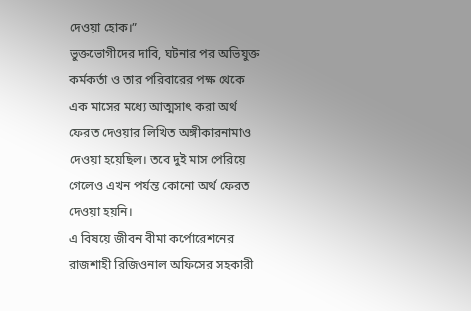দেওয়া হোক।”
ভুক্তভোগীদের দাবি, ঘটনার পর অভিযুক্ত কর্মকর্তা ও তার পরিবারের পক্ষ থেকে এক মাসের মধ্যে আত্মসাৎ করা অর্থ ফেরত দেওয়ার লিখিত অঙ্গীকারনামাও দেওয়া হয়েছিল। তবে দুই মাস পেরিয়ে গেলেও এখন পর্যন্ত কোনো অর্থ ফেরত দেওয়া হয়নি।
এ বিষয়ে জীবন বীমা কর্পোরেশনের রাজশাহী রিজিওনাল অফিসের সহকারী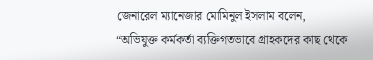জেনারেল ম্যানেজার মোমিনুল ইসলাম বলেন, “অভিযুক্ত কর্মকর্তা ব্যক্তিগতভাবে গ্রাহকদের কাছ থেকে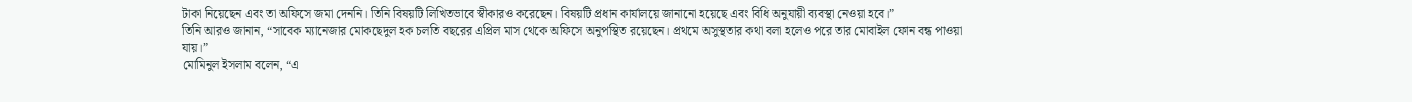টাকা নিয়েছেন এবং তা অফিসে জমা দেননি। তিনি বিষয়টি লিখিতভাবে স্বীকারও করেছেন। বিষয়টি প্রধান কার্যালয়ে জানানো হয়েছে এবং বিধি অনুযায়ী ব্যবস্থা নেওয়া হবে।”
তিনি আরও জানান, “সাবেক ম্যানেজার মোকছেদুল হক চলতি বছরের এপ্রিল মাস থেকে অফিসে অনুপস্থিত রয়েছেন। প্রথমে অসুস্থতার কথা বলা হলেও পরে তার মোবাইল ফোন বন্ধ পাওয়া যায়।”
মোমিনুল ইসলাম বলেন, “এ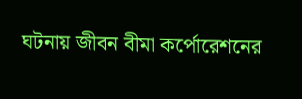ঘটনায় জীবন বীমা কর্পোরেশনের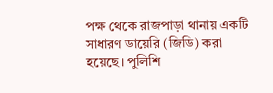পক্ষ থেকে রাজপাড়া থানায় একটি সাধারণ ডায়েরি (জিডি) করা হয়েছে। পুলিশি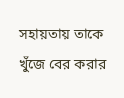সহায়তায় তাকে খুঁজে বের করার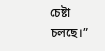চেষ্টা চলছে।”